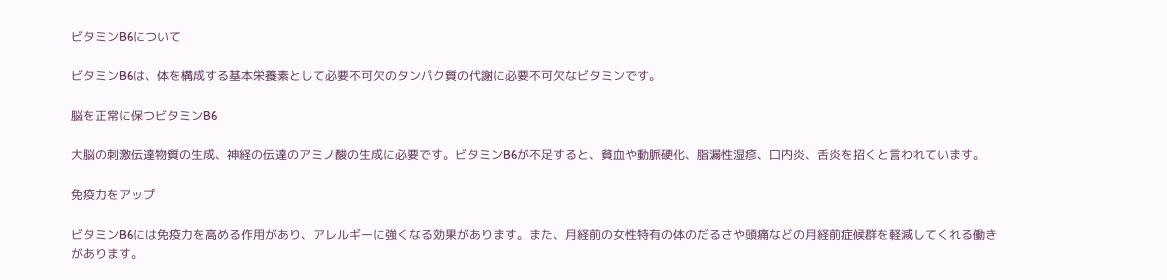ビタミンB6について

ビタミンB6は、体を構成する基本栄養素として必要不可欠のタンパク質の代謝に必要不可欠なビタミンです。

脳を正常に保つビタミンB6

大脳の刺激伝達物質の生成、神経の伝達のアミノ酸の生成に必要です。ビタミンB6が不足すると、貧血や動脈硬化、脂漏性湿疹、口内炎、舌炎を招くと言われています。

免疫力をアップ

ビタミンB6には免疫力を高める作用があり、アレルギーに強くなる効果があります。また、月経前の女性特有の体のだるさや頭痛などの月経前症候群を軽減してくれる働きがあります。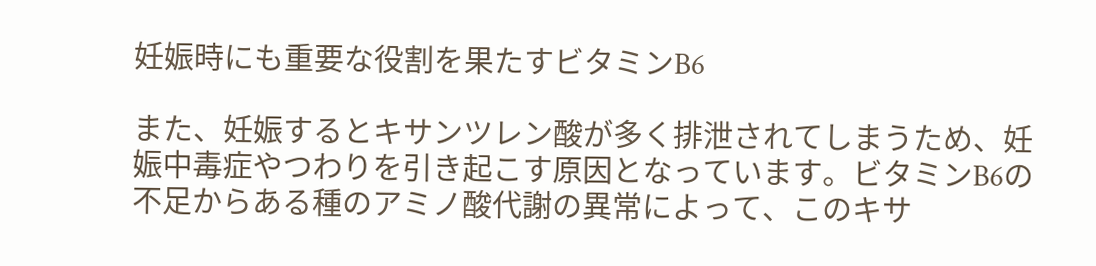妊娠時にも重要な役割を果たすビタミンB6

また、妊娠するとキサンツレン酸が多く排泄されてしまうため、妊娠中毒症やつわりを引き起こす原因となっています。ビタミンB6の不足からある種のアミノ酸代謝の異常によって、このキサ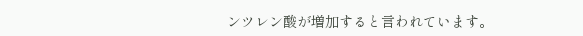ンツレン酸が増加すると言われています。